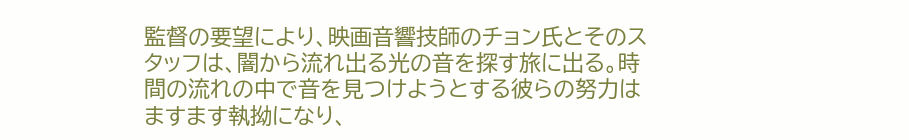監督の要望により、映画音響技師のチョン氏とそのスタッフは、闇から流れ出る光の音を探す旅に出る。時間の流れの中で音を見つけようとする彼らの努力はますます執拗になり、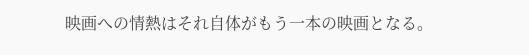映画への情熱はそれ自体がもう一本の映画となる。